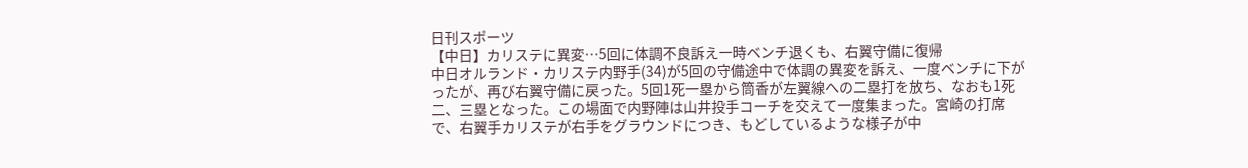日刊スポーツ
【中日】カリステに異変…5回に体調不良訴え一時ベンチ退くも、右翼守備に復帰
中日オルランド・カリステ内野手(34)が5回の守備途中で体調の異変を訴え、一度ベンチに下がったが、再び右翼守備に戻った。5回1死一塁から筒香が左翼線への二塁打を放ち、なおも1死二、三塁となった。この場面で内野陣は山井投手コーチを交えて一度集まった。宮崎の打席で、右翼手カリステが右手をグラウンドにつき、もどしているような様子が中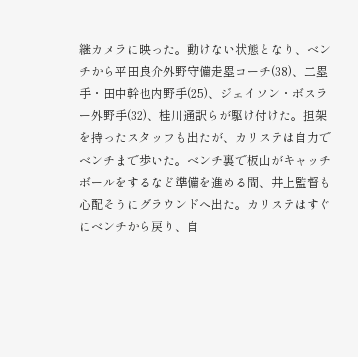継カメラに映った。動けない状態となり、ベンチから平田良介外野守備走塁コーチ(38)、二塁手・田中幹也内野手(25)、ジェイソン・ボスラー外野手(32)、桂川通訳らが駆け付けた。担架を持ったスタッフも出たが、カリステは自力でベンチまで歩いた。ベンチ裏で板山がキャッチボールをするなど準備を進める間、井上監督も心配そうにグラウンドへ出た。カリステはすぐにベンチから戻り、自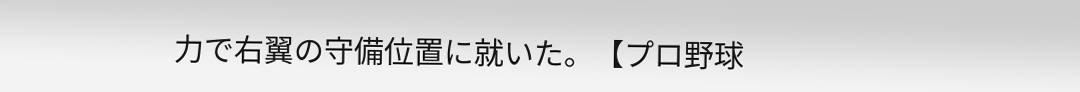力で右翼の守備位置に就いた。【プロ野球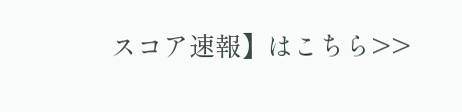スコア速報】はこちら>>